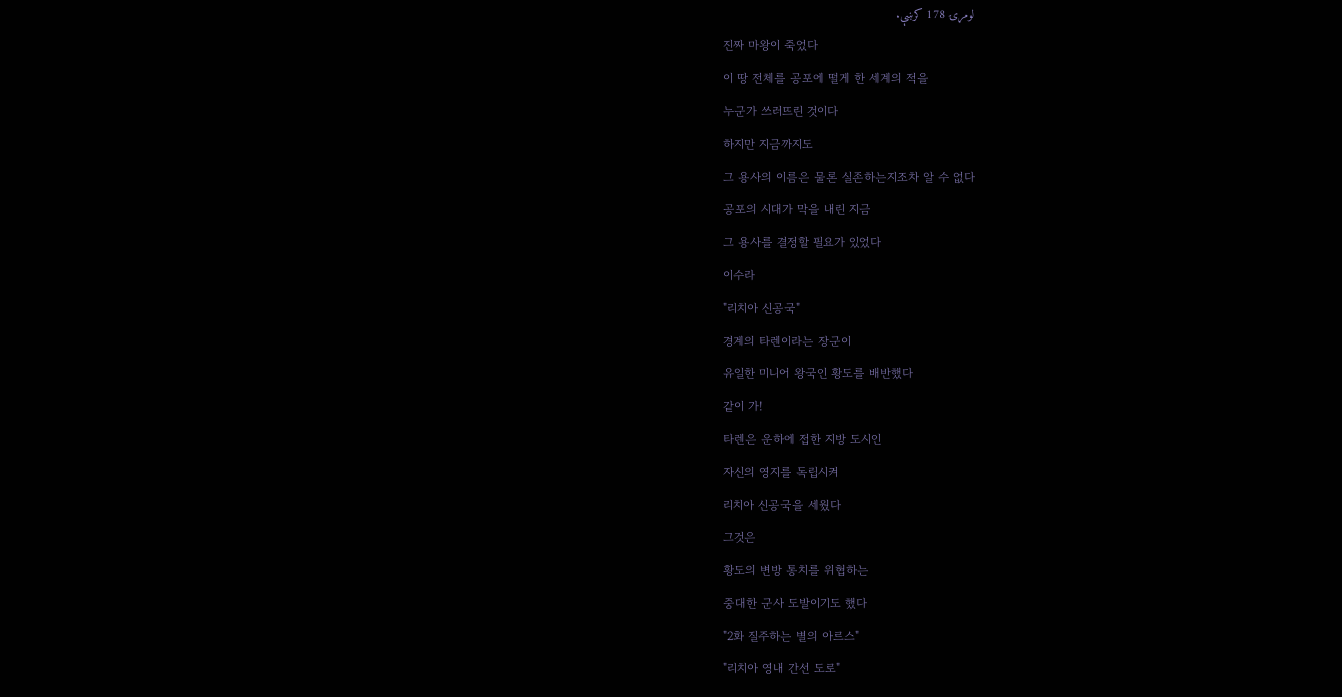لومړۍ 178 کرښې.
진짜 마왕이 죽었다
이 땅 전체를 공포에 떨게 한 세계의 적을
누군가 쓰러뜨린 것이다
하지만 지금까지도
그 용사의 이름은 물론 실존하는지조차 알 수 없다
공포의 시대가 막을 내린 지금
그 용사를 결정할 필요가 있었다
이수라
"리치아 신공국"
경계의 타렌이라는 장군이
유일한 미니어 왕국인 황도를 배반했다
같이 가!
타렌은 운하에 접한 지방 도시인
자신의 영지를 독립시켜
리치아 신공국을 세웠다
그것은
황도의 변방 통치를 위협하는
중대한 군사 도발이기도 했다
"2화 질주하는 별의 아르스"
"리치아 영내 간선 도로"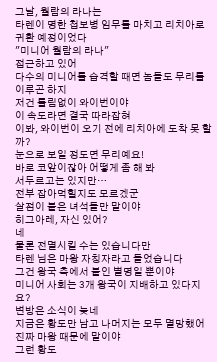그날, 월람의 라나는
타렌이 명한 첩보병 임무를 마치고 리치아로 귀환 예정이었다
"미니어 월람의 라나"
접근하고 있어
다수의 미니어를 습격할 때면 놈들도 무리를 이루곤 하지
저건 틀림없이 와이번이야
이 속도라면 결국 따라잡혀
이봐, 와이번이 오기 전에 리치아에 도착 못 할까?
눈으로 보일 정도면 무리예요!
바로 코앞이잖아 어떻게 좀 해 봐
서두르고는 있지만…
전부 잡아먹힐지도 모르겠군
살점이 붙은 녀석들만 말이야
히그아레, 자신 있어?
네
물론 전멸시킬 수는 있습니다만
타렌 님은 마왕 자칭자라고 들었습니다
그건 왕국 측에서 붙인 별명일 뿐이야
미니어 사회는 3개 왕국이 지배하고 있다지요?
변방은 소식이 늦네
지금은 황도만 남고 나머지는 모두 멸망했어
진짜 마왕 때문에 말이야
그런 황도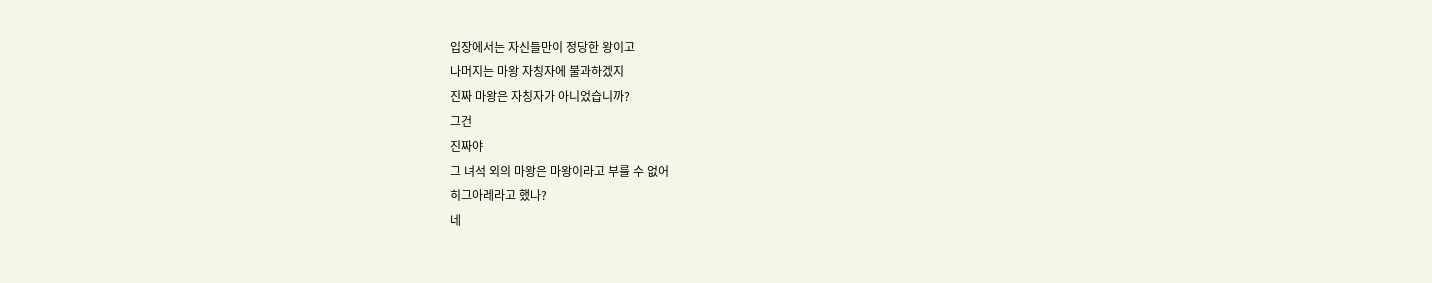입장에서는 자신들만이 정당한 왕이고
나머지는 마왕 자칭자에 불과하겠지
진짜 마왕은 자칭자가 아니었습니까?
그건
진짜야
그 녀석 외의 마왕은 마왕이라고 부를 수 없어
히그아레라고 했나?
네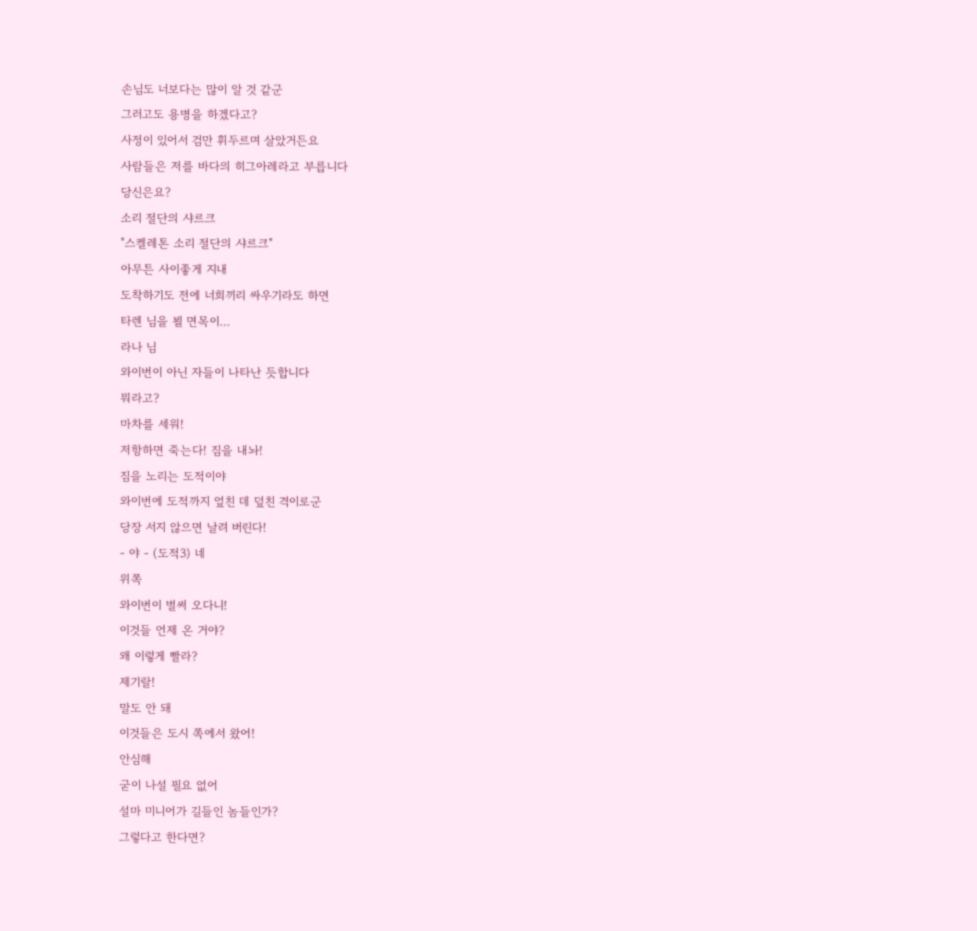손님도 너보다는 많이 알 것 같군
그러고도 용병을 하겠다고?
사정이 있어서 검만 휘두르며 살았거든요
사람들은 저를 바다의 히그아레라고 부릅니다
당신은요?
소리 절단의 샤르크
"스켈레톤 소리 절단의 샤르크"
아무튼 사이좋게 지내
도착하기도 전에 너희끼리 싸우기라도 하면
타렌 님을 뵐 면목이…
라나 님
와이번이 아닌 자들이 나타난 듯합니다
뭐라고?
마차를 세워!
저항하면 죽는다! 짐을 내놔!
짐을 노리는 도적이야
와이번에 도적까지 엎친 데 덮친 격이로군
당장 서지 않으면 날려 버린다!
- 야 - (도적3) 네
위쪽
와이번이 벌써 오다니!
이것들 언제 온 거야?
왜 이렇게 빨라?
제기랄!
말도 안 돼
이것들은 도시 쪽에서 왔어!
안심해
굳이 나설 필요 없어
설마 미니어가 길들인 놈들인가?
그렇다고 한다면?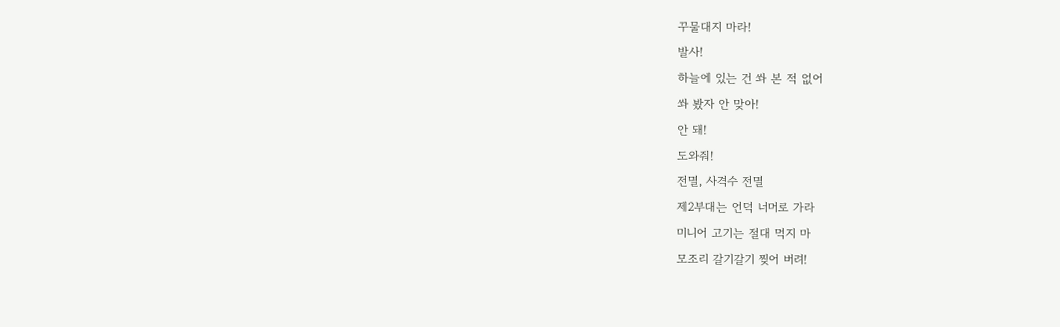꾸물대지 마라!
발사!
하늘에 있는 건 쏴 본 적 없어
쏴 봤자 안 맞아!
안 돼!
도와줘!
전멸, 사격수 전멸
제2부대는 언덕 너머로 가라
미니어 고기는 절대 먹지 마
모조리 갈기갈기 찢어 버려!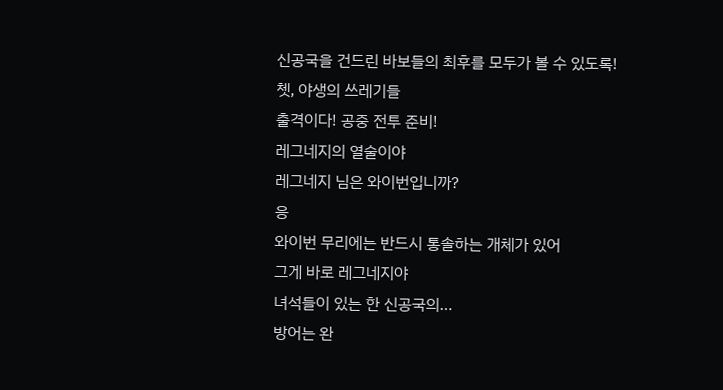신공국을 건드린 바보들의 최후를 모두가 볼 수 있도록!
쳇, 야생의 쓰레기들
출격이다! 공중 전투 준비!
레그네지의 열술이야
레그네지 님은 와이번입니까?
응
와이번 무리에는 반드시 통솔하는 개체가 있어
그게 바로 레그네지야
녀석들이 있는 한 신공국의…
방어는 완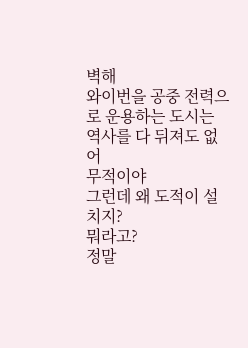벽해
와이번을 공중 전력으로 운용하는 도시는
역사를 다 뒤져도 없어
무적이야
그런데 왜 도적이 설치지?
뭐라고?
정말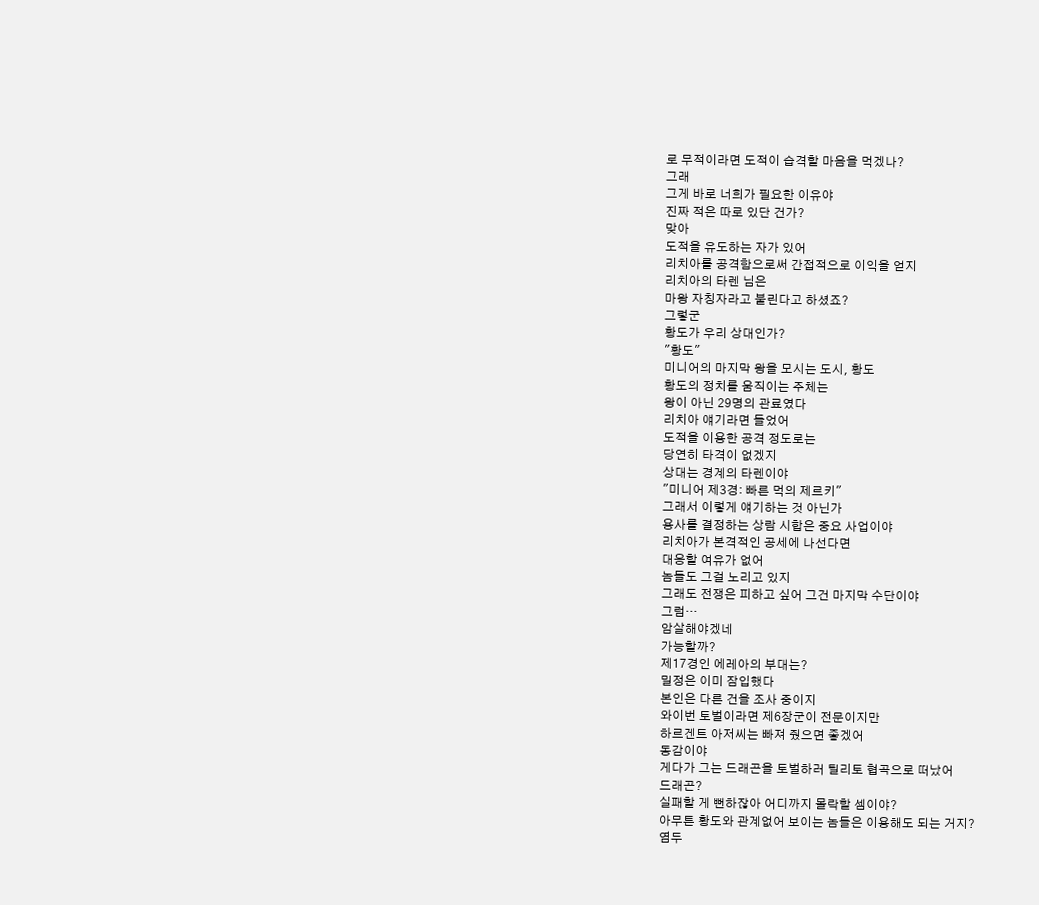로 무적이라면 도적이 습격할 마음을 먹겠나?
그래
그게 바로 너희가 필요한 이유야
진짜 적은 따로 있단 건가?
맞아
도적을 유도하는 자가 있어
리치아를 공격함으로써 간접적으로 이익을 얻지
리치아의 타렌 님은
마왕 자칭자라고 불린다고 하셨죠?
그렇군
황도가 우리 상대인가?
"황도"
미니어의 마지막 왕을 모시는 도시, 황도
황도의 정치를 움직이는 주체는
왕이 아닌 29명의 관료였다
리치아 얘기라면 들었어
도적을 이용한 공격 정도로는
당연히 타격이 없겠지
상대는 경계의 타렌이야
"미니어 제3경: 빠른 먹의 제르키"
그래서 이렇게 얘기하는 것 아닌가
용사를 결정하는 상람 시합은 중요 사업이야
리치아가 본격적인 공세에 나선다면
대응할 여유가 없어
놈들도 그걸 노리고 있지
그래도 전쟁은 피하고 싶어 그건 마지막 수단이야
그럼…
암살해야겠네
가능할까?
제17경인 에레아의 부대는?
밀정은 이미 잠입했다
본인은 다른 건을 조사 중이지
와이번 토벌이라면 제6장군이 전문이지만
하르겐트 아저씨는 빠져 줬으면 좋겠어
동감이야
게다가 그는 드래곤을 토벌하러 틸리토 협곡으로 떠났어
드래곤?
실패할 게 뻔하잖아 어디까지 몰락할 셈이야?
아무튼 황도와 관계없어 보이는 놈들은 이용해도 되는 거지?
염두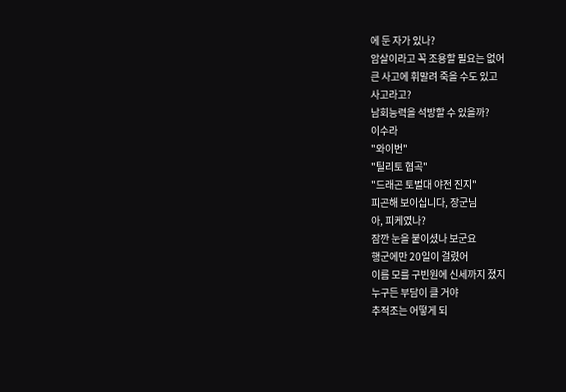에 둔 자가 있나?
암살이라고 꼭 조용할 필요는 없어
큰 사고에 휘말려 죽을 수도 있고
사고라고?
남회능력을 석방할 수 있을까?
이수라
"와이번"
"틸리토 협곡"
"드래곤 토벌대 야전 진지"
피곤해 보이십니다, 장군님
아, 피케였나?
잠깐 눈을 붙이셨나 보군요
행군에만 20일이 걸렸어
이름 모를 구빈원에 신세까지 졌지
누구든 부담이 클 거야
추적조는 어떻게 되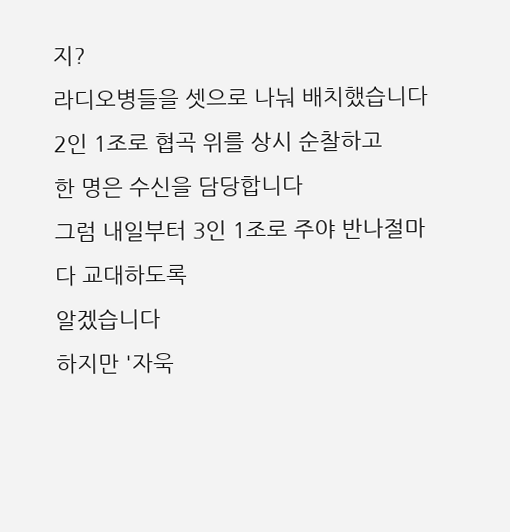지?
라디오병들을 셋으로 나눠 배치했습니다
2인 1조로 협곡 위를 상시 순찰하고
한 명은 수신을 담당합니다
그럼 내일부터 3인 1조로 주야 반나절마다 교대하도록
알겠습니다
하지만 '자욱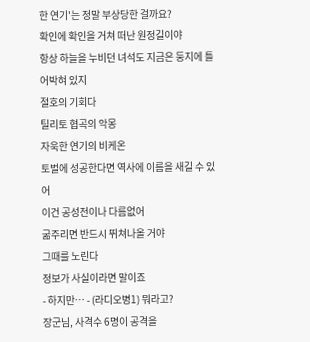한 연기'는 정말 부상당한 걸까요?
확인에 확인을 거쳐 떠난 원정길이야
항상 하늘을 누비던 녀석도 지금은 둥지에 틀어박혀 있지
절호의 기회다
틸리토 협곡의 악몽
자욱한 연기의 비케온
토벌에 성공한다면 역사에 이름을 새길 수 있어
이건 공성전이나 다름없어
굶주리면 반드시 뛰쳐나올 거야
그때를 노린다
정보가 사실이라면 말이죠
- 하지만… - (라디오병1) 뭐라고?
장군님, 사격수 6명이 공격을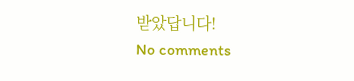받았답니다!
No comments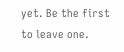yet. Be the first to leave one.